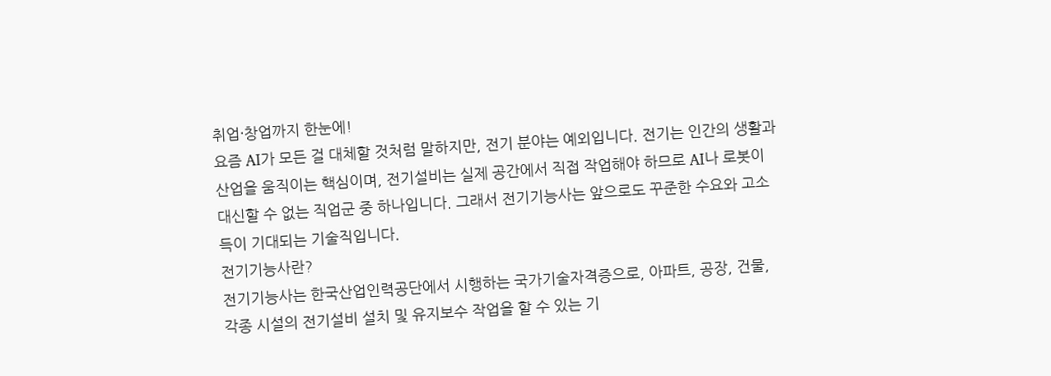취업·창업까지 한눈에!
요즘 AI가 모든 걸 대체할 것처럼 말하지만, 전기 분야는 예외입니다. 전기는 인간의 생활과 산업을 움직이는 핵심이며, 전기설비는 실제 공간에서 직접 작업해야 하므로 AI나 로봇이 대신할 수 없는 직업군 중 하나입니다. 그래서 전기기능사는 앞으로도 꾸준한 수요와 고소득이 기대되는 기술직입니다.
전기기능사란?
전기기능사는 한국산업인력공단에서 시행하는 국가기술자격증으로, 아파트, 공장, 건물, 각종 시설의 전기설비 설치 및 유지보수 작업을 할 수 있는 기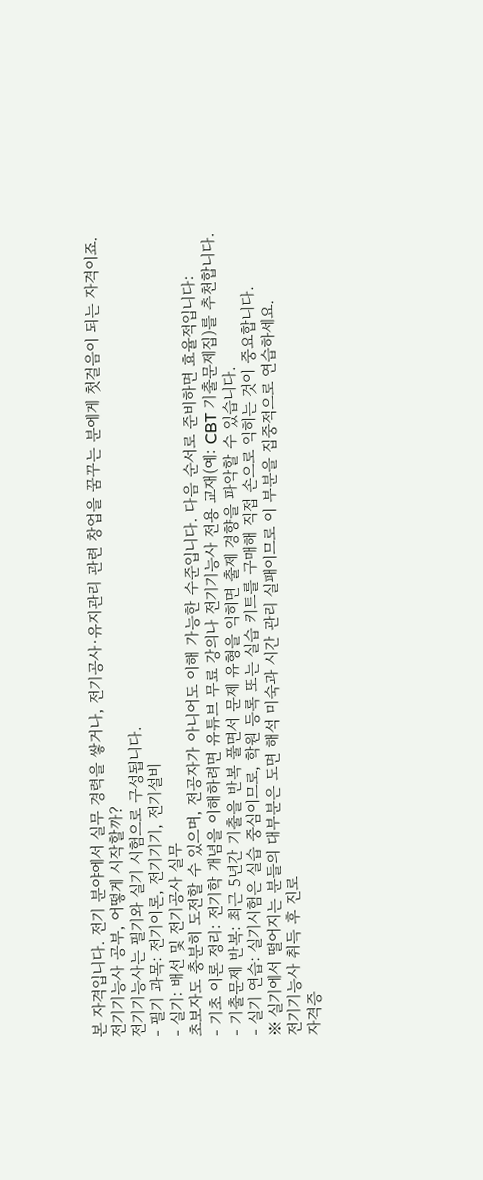본 자격입니다. 전기 분야에서 실무 경력을 쌓거나, 전기공사·유지관리 관련 창업을 꿈꾸는 분에게 첫걸음이 되는 자격이죠.
전기기능사 공부, 어떻게 시작할까?
전기기능사는 필기와 실기 시험으로 구성됩니다.
- 필기 과목: 전기이론, 전기기기, 전기설비
- 실기: 배선 및 전기공사 실무
초보자도 충분히 도전할 수 있으며, 전공자가 아니어도 이해 가능한 수준입니다. 다음 순서로 준비하면 효율적입니다:
- 기초 이론 정리: 전기학 개념을 이해하려면 유튜브 무료 강의나 전기기능사 전용 교재(예: CBT 기출문제집)를 추천합니다.
- 기출문제 반복: 최근 5년간 기출을 반복 풀면서 문제 유형을 익히면 출제 경향을 파악할 수 있습니다.
- 실기 연습: 실기시험은 실습 중심이므로, 학원 등록 또는 실습 키트를 구매해 직접 손으로 익히는 것이 중요합니다.
※ 실기에서 떨어지는 분들의 대부분은 도면 해석 미숙과 시간 관리 실패이므로 이 부분을 집중적으로 연습하세요.
전기기능사 취득 후 진로
자격증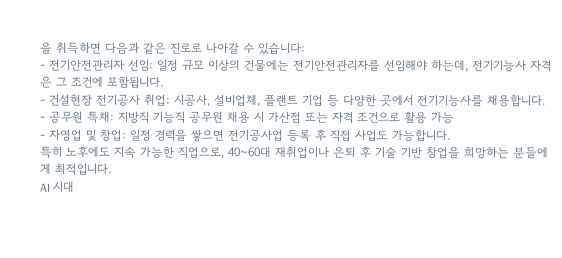을 취득하면 다음과 같은 진로로 나아갈 수 있습니다:
- 전기안전관리자 선임: 일정 규모 이상의 건물에는 전기안전관리자를 선임해야 하는데, 전기기능사 자격은 그 조건에 포함됩니다.
- 건설현장 전기공사 취업: 시공사, 설비업체, 플랜트 기업 등 다양한 곳에서 전기기능사를 채용합니다.
- 공무원 특채: 지방직 기능직 공무원 채용 시 가산점 또는 자격 조건으로 활용 가능
- 자영업 및 창업: 일정 경력을 쌓으면 전기공사업 등록 후 직접 사업도 가능합니다.
특히 노후에도 지속 가능한 직업으로, 40~60대 재취업이나 은퇴 후 기술 기반 창업을 희망하는 분들에게 최적입니다.
AI 시대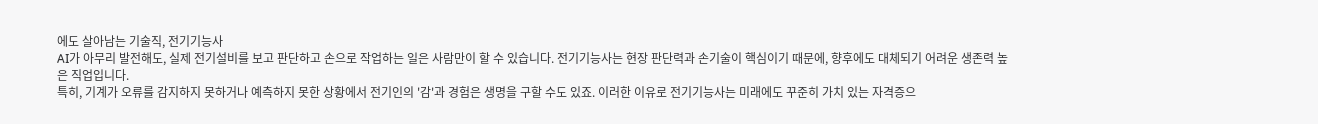에도 살아남는 기술직, 전기기능사
AI가 아무리 발전해도, 실제 전기설비를 보고 판단하고 손으로 작업하는 일은 사람만이 할 수 있습니다. 전기기능사는 현장 판단력과 손기술이 핵심이기 때문에, 향후에도 대체되기 어려운 생존력 높은 직업입니다.
특히, 기계가 오류를 감지하지 못하거나 예측하지 못한 상황에서 전기인의 '감'과 경험은 생명을 구할 수도 있죠. 이러한 이유로 전기기능사는 미래에도 꾸준히 가치 있는 자격증으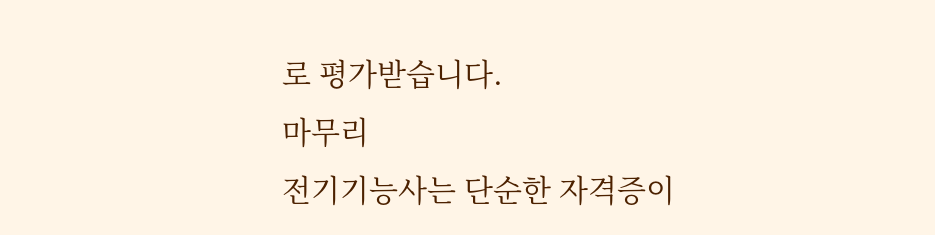로 평가받습니다.
마무리
전기기능사는 단순한 자격증이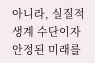아니라, 실질적 생계 수단이자 안정된 미래를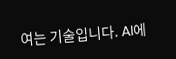여는 기술입니다. AI에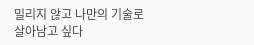밀리지 않고 나만의 기술로 살아남고 싶다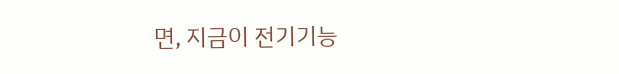면, 지금이 전기기능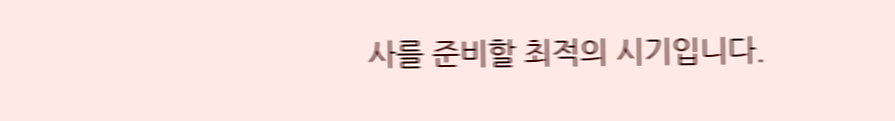사를 준비할 최적의 시기입니다.